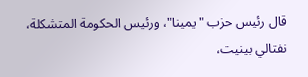قال رئيس حزب "يمينا"، ورئيس الحكومة المتشكلة، نفتالي بينيت،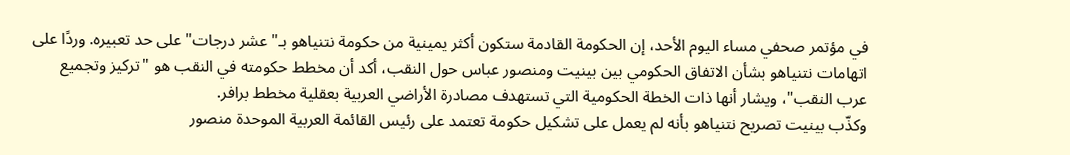في مؤتمر صحفي مساء اليوم الأحد، إن الحكومة القادمة ستكون أكثر يمينية من حكومة نتنياهو بـ"عشر درجات" على حد تعبيره. وردًا على اتهامات نتنياهو بشأن الاتفاق الحكومي بين بينيت ومنصور عباس حول النقب، أكد أن مخطط حكومته في النقب هو "تركيز وتجميع عرب النقب"، ويشار أنها ذات الخطة الحكومية التي تستهدف مصادرة الأراضي العربية بعقلية مخطط برافر.
وكذّب بينيت تصريح نتنياهو بأنه لم يعمل على تشكيل حكومة تعتمد على رئيس القائمة العربية الموحدة منصور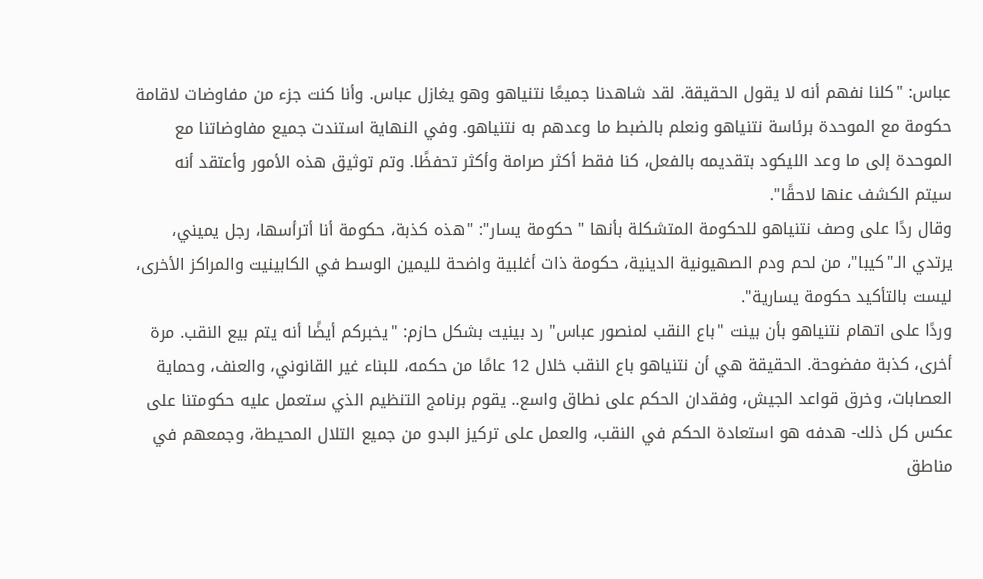عباس: "كلنا نفهم أنه لا يقول الحقيقة. لقد شاهدنا جميعًا نتنياهو وهو يغازل عباس. وأنا كنت جزء من مفاوضات لاقامة حكومة مع الموحدة برئاسة نتنياهو ونعلم بالضبط ما وعدهم به نتنياهو. وفي النهاية استندت جميع مفاوضاتنا مع الموحدة إلى ما وعد الليكود بتقديمه بالفعل، كنا فقط أكثر صرامة وأكثر تحفظًا. وتم توثيق هذه الأمور وأعتقد أنه سيتم الكشف عنها لاحقًا".
وقال ردًا على وصف نتنياهو للحكومة المتشكلة بأنها "حكومة يسار": "هذه كذبة، حكومة أنا أترأسها، رجل يميني، يرتدي الـ"كيبا"، من لحم ودم الصهيونية الدينية، حكومة ذات أغلبية واضحة لليمين الوسط في الكابينيت والمراكز الأخرى، ليست بالتأكيد حكومة يسارية".
وردًا على اتهام نتنياهو بأن بينت "باع النقب لمنصور عباس" رد بينيت بشكل حازم: "يخبركم أيضًا أنه يتم بيع النقب. مرة أخرى، كذبة مفضوحة. الحقيقة هي أن نتنياهو باع النقب خلال 12 عامًا من حكمه، للبناء غير القانوني، والعنف، وحماية العصابات، وخرق قواعد الجيش، وفقدان الحكم على نطاق واسع.. يقوم برنامج التنظيم الذي ستعمل عليه حكومتنا على عكس كل ذلك- هدفه هو استعادة الحكم في النقب، والعمل على تركيز البدو من جميع التلال المحيطة، وجمعهم في مناطق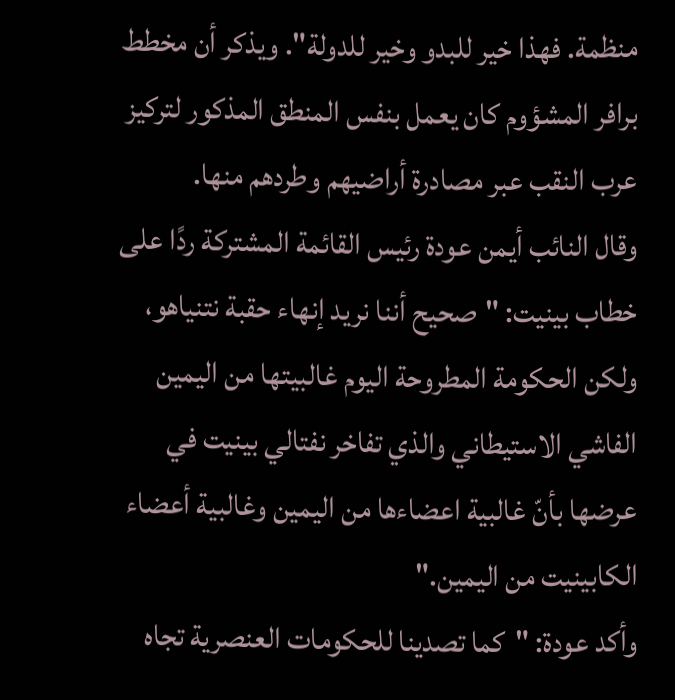منظمة. فهذا خير للبدو وخير للدولة". ويذكر أن مخطط برافر المشؤوم كان يعمل بنفس المنطق المذكور لتركيز عرب النقب عبر مصادرة أراضيهم وطردهم منها.
وقال النائب أيمن عودة رئيس القائمة المشتركة ردًا على خطاب بينيت: "صحيح أننا نريد إنهاء حقبة نتنياهو، ولكن الحكومة المطروحة اليوم غالبيتها من اليمين الفاشي الاستيطاني والذي تفاخر نفتالي بينيت في عرضها بأنّ غالبية اعضاءها من اليمين وغالبية أعضاء الكابينيت من اليمين."
وأكد عودة: "كما تصدينا للحكومات العنصرية تجاه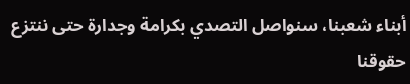أبناء شعبنا، سنواصل التصدي بكرامة وجدارة حتى ننتزع حقوقنا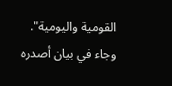القومية واليومية".
وجاء في بيان أصدره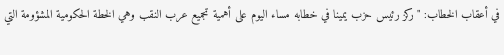في أعقاب الخطاب: "ركز رئيس حزب يمينا في خطابه مساء اليوم على أهمية تجميع عرب النقب وهي الخطة الحكومية المشؤومة التي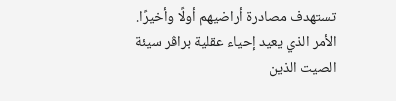تستهدف مصادرة أراضيهم أولًا وأخيرًا.
الأمر الذي يعيد إحياء عقلية براڤر سيئة الصيت الذين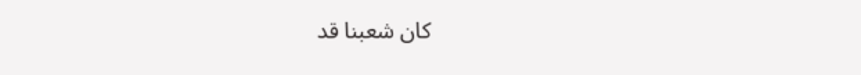كان شعبنا قد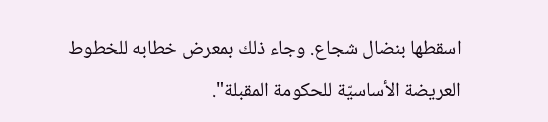اسقطها بنضال شجاع. وجاء ذلك بمعرض خطابه للخطوط العريضة الأساسيّة للحكومة المقبلة".